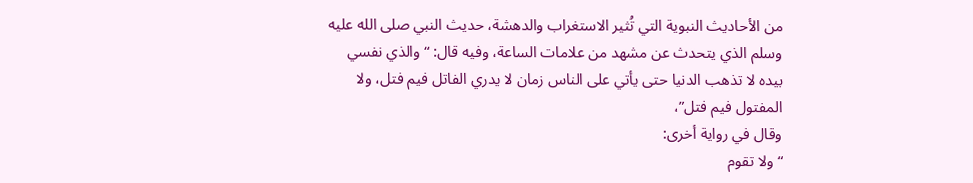من الأحاديث النبوية التي تُثير الاستغراب والدهشة، حديث النبي صلى الله عليه وسلم الذي يتحدث عن مشهد من علامات الساعة، وفيه قال: “والذي نفسي بيده لا تذهب الدنيا حتى يأتي على الناس زمان لا يدري الفاتل فيم فتل، ولا المفتول فيم فتل”،
وقال في رواية أخرى:
“ولا تقوم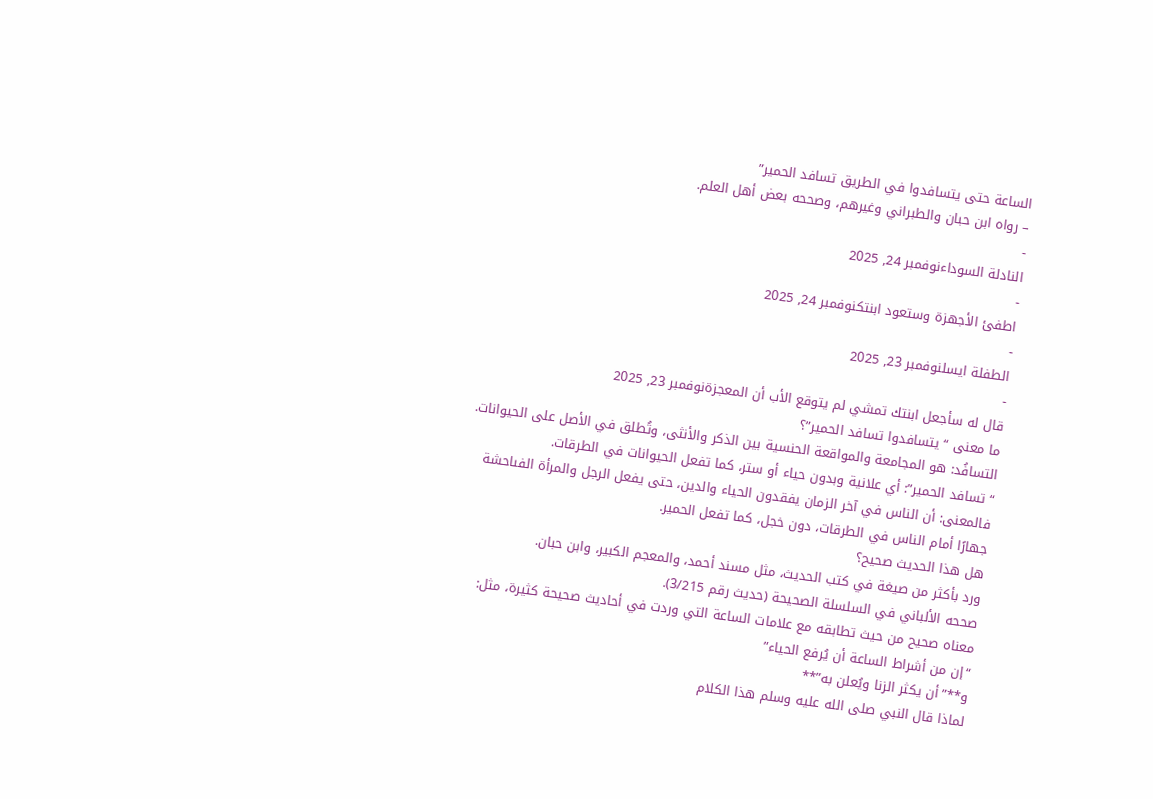الساعة حتى يتسافدوا في الطريق تسافد الحمير”
– رواه ابن حبان والطبراني وغيرهم، وصححه بعض أهل العلم.
-
النادلة السوداءنوفمبر 24, 2025
-
اطفئ الأجهزة وستعود ابنتكنوفمبر 24, 2025
-
الطفلة ايسلنوفمبر 23, 2025
-
قال له سأجعل ابنتك تمشي لم يتوقع الأب أن المعجزةنوفمبر 23, 2025
ما معنى “يتسافدوا تسافد الحمير”؟
التسافُد: هو المجامعة والمواقعة الحنسية بين الذكر والأنثى، وتُطلق في الأصل على الحيوانات.
“تسافد الحمير”: أي علانية وبدون حياء أو ستر، كما تفعل الحيوانات في الطرقات.
فالمعنى: أن الناس في آخر الزمان يفقدون الحياء والدين، حتى يفعل الرجل والمرأة الفىاحشة جهارًا أمام الناس في الطرقات، دون خجل، كما تفعل الحمير.
هل هذا الحديث صحيح؟
ورد بأكثر من صيغة في كتب الحديث، مثل مسند أحمد، والمعجم الكبير، وابن حبان.
صححه الألباني في السلسلة الصحيحة (حديث رقم 3/215).
معناه صحيح من حيث تطابقه مع علامات الساعة التي وردت في أحاديث صحيحة كثيرة، مثل:
“إن من أشراط الساعة أن يُرفع الحياء”
و**”أن يكثر الزنا ويُعلن به”**
لماذا قال النبي صلى الله عليه وسلم هذا الكلام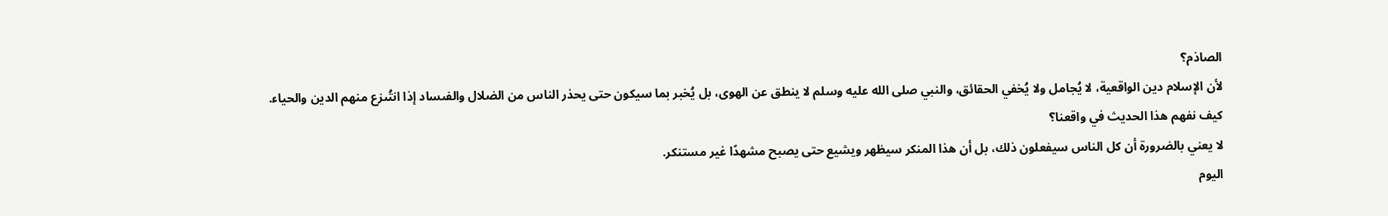الصاذم؟
لأن الإسلام دين الواقعية، لا يُجامل ولا يُخفي الحقائق، والنبي صلى الله عليه وسلم لا ينطق عن الهوى، بل يُخبر بما سيكون حتى يحذر الناس من الضلال والفىساد إذا انتُىزع منهم الدين والحياء.
كيف نفهم هذا الحديث في واقعنا؟
لا يعني بالضرورة أن كل الناس سيفعلون ذلك، بل أن هذا المنكر سيظهر ويشيع حتى يصبح مشهدًا غير مستنكر.
اليوم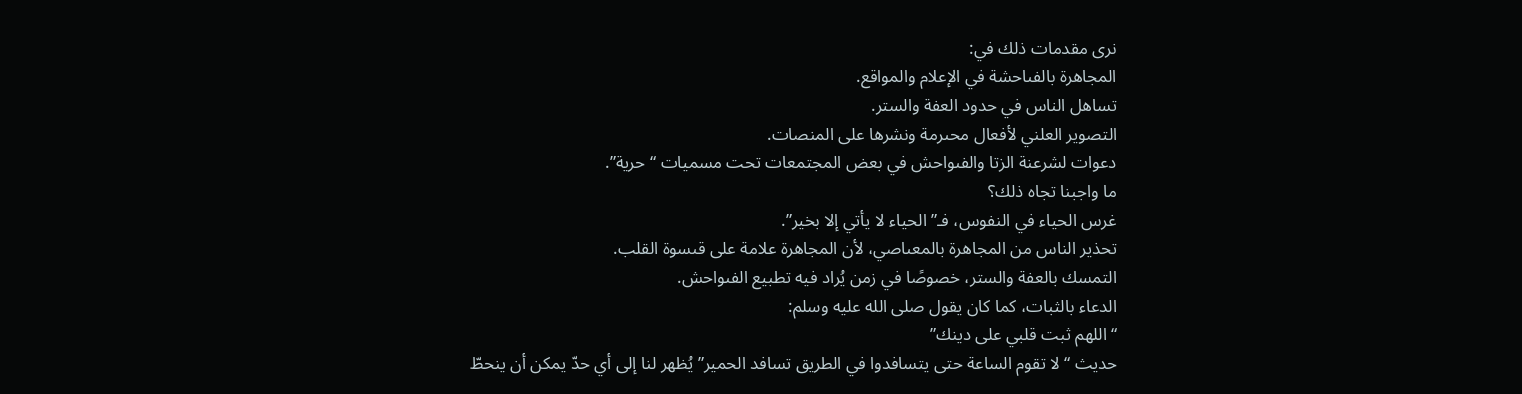نرى مقدمات ذلك في:
المجاهرة بالفىاحشة في الإعلام والمواقع.
تساهل الناس في حدود العفة والستر.
التصوير العلني لأفعال محىرمة ونشرها على المنصات.
دعوات لشرعنة الزتا والفىواحش في بعض المجتمعات تحت مسميات “حرية”.
ما واجبنا تجاه ذلك؟
غرس الحياء في النفوس، فـ”الحياء لا يأتي إلا بخير”.
تحذير الناس من المجاهرة بالمعىاصي، لأن المجاهرة علامة على قىسوة القلب.
التمسك بالعفة والستر، خصوصًا في زمن يُراد فيه تطبيع الفىواحش.
الدعاء بالثبات، كما كان يقول صلى الله عليه وسلم:
“اللهم ثبت قلبي على دينك”
حديث “لا تقوم الساعة حتى يتسافدوا في الطريق تسافد الحمير” يُظهر لنا إلى أي حدّ يمكن أن ينحطّ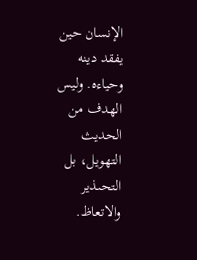الإنسان حين يفقد دينه وحياءه. وليس الهدف من الحديث التهويل، بل التحىذير والاتعاظ.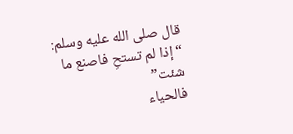قال صلى الله عليه وسلم:
“إذا لم تستحِ فاصنع ما شئت”
فالحياء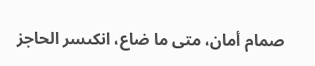صمام أمان، متى ما ضاع، انكىسر الحاجز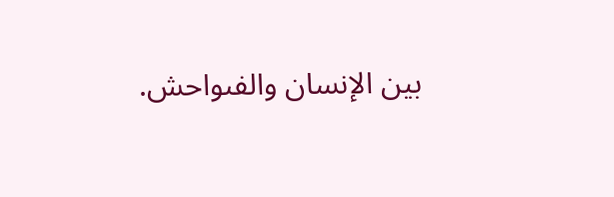بين الإنسان والفىواحش.